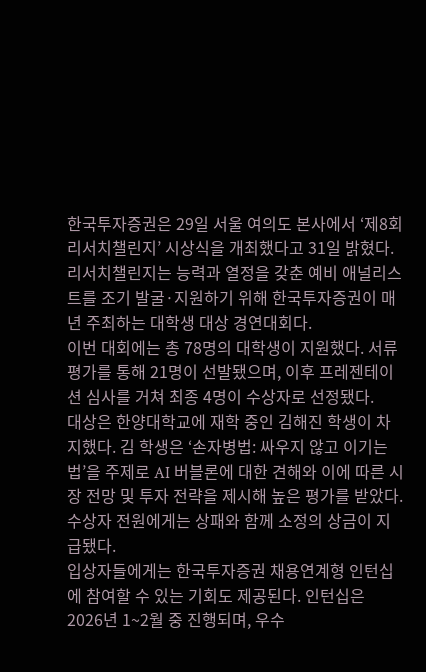한국투자증권은 29일 서울 여의도 본사에서 ‘제8회 리서치챌린지’ 시상식을 개최했다고 31일 밝혔다. 리서치챌린지는 능력과 열정을 갖춘 예비 애널리스트를 조기 발굴·지원하기 위해 한국투자증권이 매년 주최하는 대학생 대상 경연대회다.
이번 대회에는 총 78명의 대학생이 지원했다. 서류평가를 통해 21명이 선발됐으며, 이후 프레젠테이션 심사를 거쳐 최종 4명이 수상자로 선정됐다.
대상은 한양대학교에 재학 중인 김해진 학생이 차지했다. 김 학생은 ‘손자병법: 싸우지 않고 이기는 법’을 주제로 AI 버블론에 대한 견해와 이에 따른 시장 전망 및 투자 전략을 제시해 높은 평가를 받았다. 수상자 전원에게는 상패와 함께 소정의 상금이 지급됐다.
입상자들에게는 한국투자증권 채용연계형 인턴십에 참여할 수 있는 기회도 제공된다. 인턴십은 2026년 1~2월 중 진행되며, 우수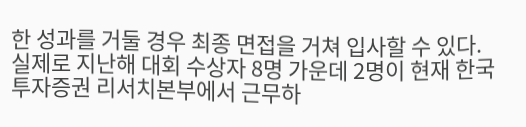한 성과를 거둘 경우 최종 면접을 거쳐 입사할 수 있다. 실제로 지난해 대회 수상자 8명 가운데 2명이 현재 한국투자증권 리서치본부에서 근무하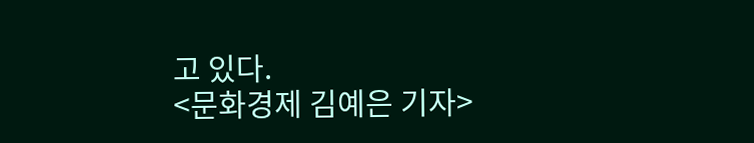고 있다.
<문화경제 김예은 기자>